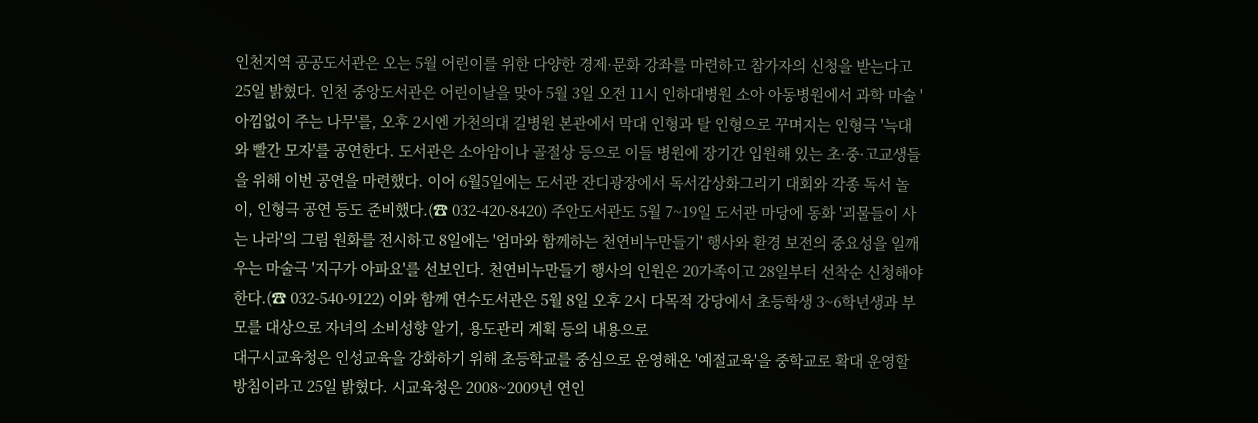인천지역 공공도서관은 오는 5월 어린이를 위한 다양한 경제·문화 강좌를 마련하고 참가자의 신청을 받는다고 25일 밝혔다. 인천 중앙도서관은 어린이날을 맞아 5월 3일 오전 11시 인하대병원 소아 아동병원에서 과학 마술 '아낌없이 주는 나무'를, 오후 2시엔 가천의대 길병원 본관에서 막대 인형과 탈 인형으로 꾸며지는 인형극 '늑대와 빨간 모자'를 공연한다. 도서관은 소아암이나 골절상 등으로 이들 병원에 장기간 입원해 있는 초·중·고교생들을 위해 이번 공연을 마련했다. 이어 6월5일에는 도서관 잔디광장에서 독서감상화그리기 대회와 각종 독서 놀이, 인형극 공연 등도 준비했다.(☎ 032-420-8420) 주안도서관도 5월 7~19일 도서관 마당에 동화 '괴물들이 사는 나라'의 그림 원화를 전시하고 8일에는 '엄마와 함께하는 천연비누만들기' 행사와 환경 보전의 중요성을 일깨우는 마술극 '지구가 아파요'를 선보인다. 천연비누만들기 행사의 인원은 20가족이고 28일부터 선착순 신청해야 한다.(☎ 032-540-9122) 이와 함께 연수도서관은 5월 8일 오후 2시 다목적 강당에서 초등학생 3~6학년생과 부모를 대상으로 자녀의 소비성향 알기, 용도관리 계획 등의 내용으로
대구시교육청은 인성교육을 강화하기 위해 초등학교를 중심으로 운영해온 '예절교육'을 중학교로 확대 운영할 방침이라고 25일 밝혔다. 시교육청은 2008~2009년 연인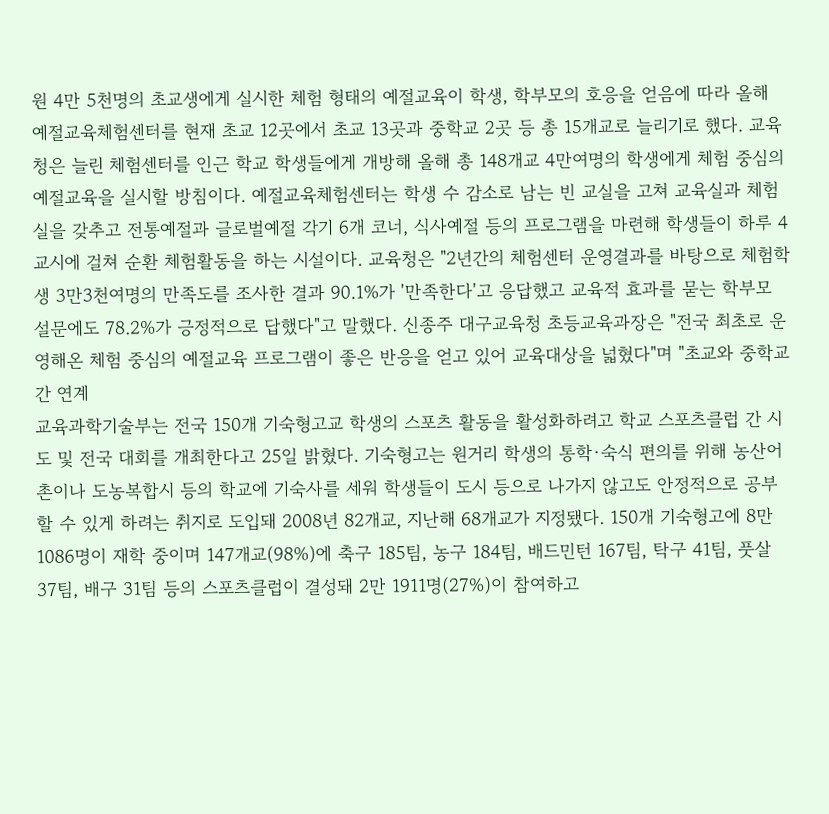원 4만 5천명의 초교생에게 실시한 체험 형태의 예절교육이 학생, 학부모의 호응을 얻음에 따라 올해 예절교육체험센터를 현재 초교 12곳에서 초교 13곳과 중학교 2곳 등 총 15개교로 늘리기로 했다. 교육청은 늘린 체험센터를 인근 학교 학생들에게 개방해 올해 총 148개교 4만여명의 학생에게 체험 중심의 예절교육을 실시할 방침이다. 예절교육체험센터는 학생 수 감소로 남는 빈 교실을 고쳐 교육실과 체험실을 갖추고 전통예절과 글로벌예절 각기 6개 코너, 식사예절 등의 프로그램을 마련해 학생들이 하루 4교시에 걸쳐 순환 체험활동을 하는 시설이다. 교육청은 "2년간의 체험센터 운영결과를 바탕으로 체험학생 3만3천여명의 만족도를 조사한 결과 90.1%가 '만족한다'고 응답했고 교육적 효과를 묻는 학부모 설문에도 78.2%가 긍정적으로 답했다"고 말했다. 신종주 대구교육청 초등교육과장은 "전국 최초로 운영해온 체험 중심의 예절교육 프로그램이 좋은 반응을 얻고 있어 교육대상을 넓혔다"며 "초교와 중학교간 연계
교육과학기술부는 전국 150개 기숙형고교 학생의 스포츠 활동을 활성화하려고 학교 스포츠클럽 간 시도 및 전국 대회를 개최한다고 25일 밝혔다. 기숙형고는 원거리 학생의 통학·숙식 편의를 위해 농산어촌이나 도농복합시 등의 학교에 기숙사를 세워 학생들이 도시 등으로 나가지 않고도 안정적으로 공부할 수 있게 하려는 취지로 도입돼 2008년 82개교, 지난해 68개교가 지정됐다. 150개 기숙형고에 8만 1086명이 재학 중이며 147개교(98%)에 축구 185팀, 농구 184팀, 배드민턴 167팀, 탁구 41팀, 풋살 37팀, 배구 31팀 등의 스포츠클럽이 결성돼 2만 1911명(27%)이 참여하고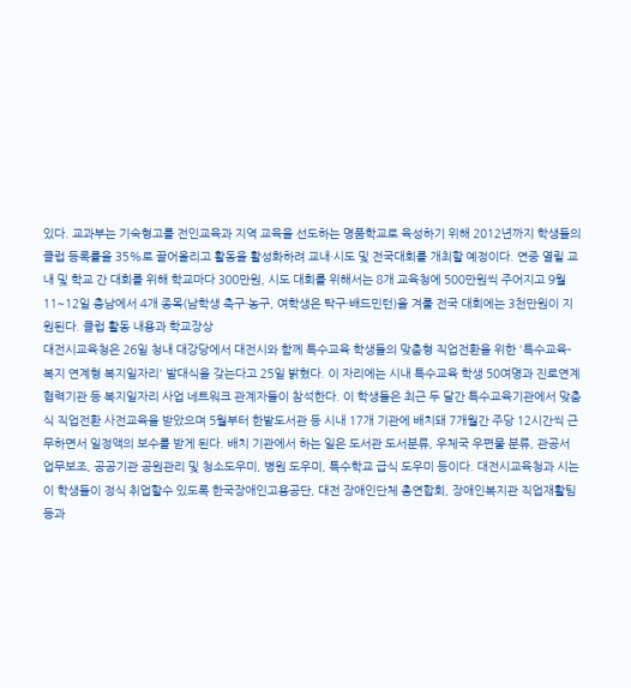있다. 교과부는 기숙형고를 전인교육과 지역 교육을 선도하는 명품학교로 육성하기 위해 2012년까지 학생들의 클럽 등록률을 35%로 끌어올리고 활동을 활성화하려 교내·시도 및 전국대회를 개최할 예정이다. 연중 열릴 교내 및 학교 간 대회를 위해 학교마다 300만원, 시도 대회를 위해서는 8개 교육청에 500만원씩 주어지고 9월11~12일 충남에서 4개 종목(남학생 축구·농구, 여학생은 탁구·배드민턴)을 겨룰 전국 대회에는 3천만원이 지원된다. 클럽 활동 내용과 학교장상
대전시교육청은 26일 청내 대강당에서 대전시와 함께 특수교육 학생들의 맞춤형 직업전환을 위한 '특수교육-복지 연계형 복지일자리' 발대식을 갖는다고 25일 밝혔다. 이 자리에는 시내 특수교육 학생 50여명과 진로연계 협력기관 등 복지일자리 사업 네트워크 관계자들이 참석한다. 이 학생들은 최근 두 달간 특수교육기관에서 맞춤식 직업전환 사전교육을 받았으며 5월부터 한밭도서관 등 시내 17개 기관에 배치돼 7개월간 주당 12시간씩 근무하면서 일정액의 보수를 받게 된다. 배치 기관에서 하는 일은 도서관 도서분류, 우체국 우편물 분류, 관공서 업무보조, 공공기관 공원관리 및 청소도우미, 병원 도우미, 특수학교 급식 도우미 등이다. 대전시교육청과 시는 이 학생들이 정식 취업할수 있도록 한국장애인고용공단, 대전 장애인단체 총연합회, 장애인복지관 직업재활팀 등과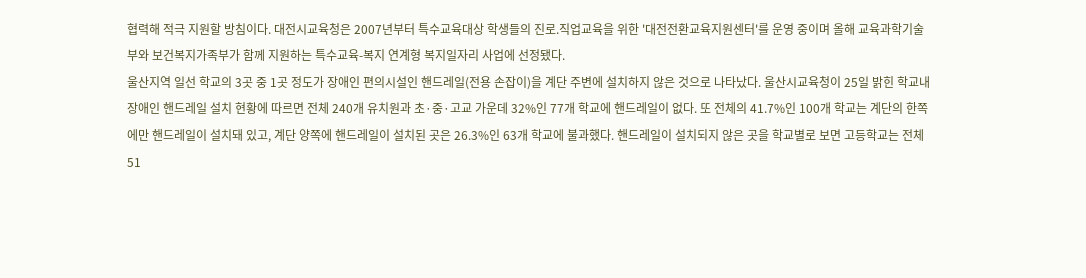협력해 적극 지원할 방침이다. 대전시교육청은 2007년부터 특수교육대상 학생들의 진로.직업교육을 위한 '대전전환교육지원센터'를 운영 중이며 올해 교육과학기술부와 보건복지가족부가 함께 지원하는 특수교육-복지 연계형 복지일자리 사업에 선정됐다.
울산지역 일선 학교의 3곳 중 1곳 정도가 장애인 편의시설인 핸드레일(전용 손잡이)을 계단 주변에 설치하지 않은 것으로 나타났다. 울산시교육청이 25일 밝힌 학교내 장애인 핸드레일 설치 현황에 따르면 전체 240개 유치원과 초·중·고교 가운데 32%인 77개 학교에 핸드레일이 없다. 또 전체의 41.7%인 100개 학교는 계단의 한쪽에만 핸드레일이 설치돼 있고, 계단 양쪽에 핸드레일이 설치된 곳은 26.3%인 63개 학교에 불과했다. 핸드레일이 설치되지 않은 곳을 학교별로 보면 고등학교는 전체 51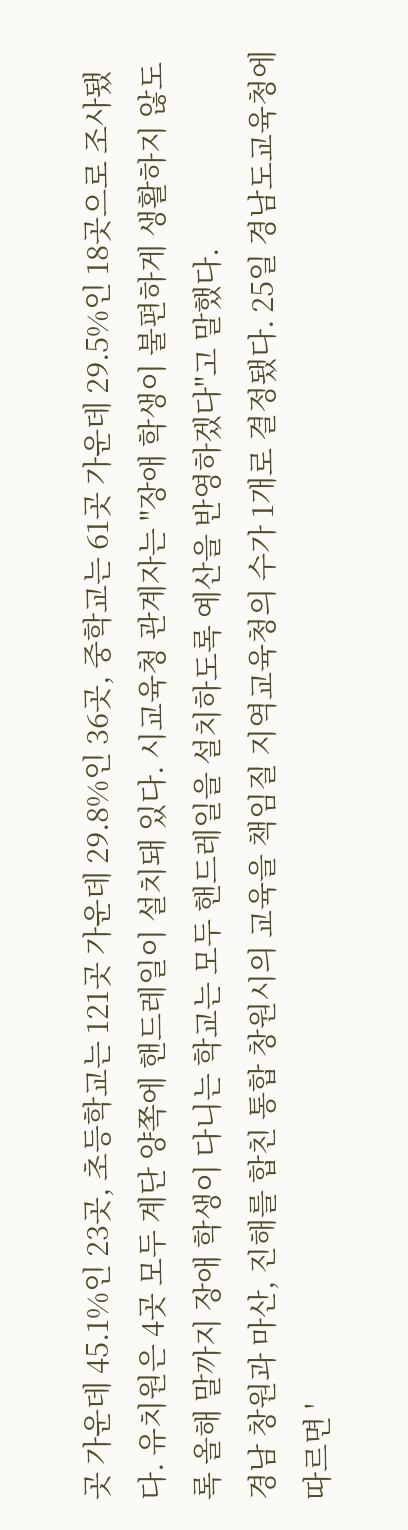곳 가운데 45.1%인 23곳, 초등학교는 121곳 가운데 29.8%인 36곳, 중학교는 61곳 가운데 29.5%인 18곳으로 조사됐다. 유치원은 4곳 모두 계단 양쪽에 핸드레일이 설치돼 있다. 시교육청 관계자는 "장애 학생이 불편하게 생활하지 않도록 올해 말까지 장애 학생이 다니는 학교는 모두 핸드레일을 설치하도록 예산을 반영하겠다"고 말했다.
경남 창원과 마산, 진해를 합친 통합 창원시의 교육을 책임질 지역교육청의 수가 1개로 결정됐다. 25일 경남도교육청에 따르면 '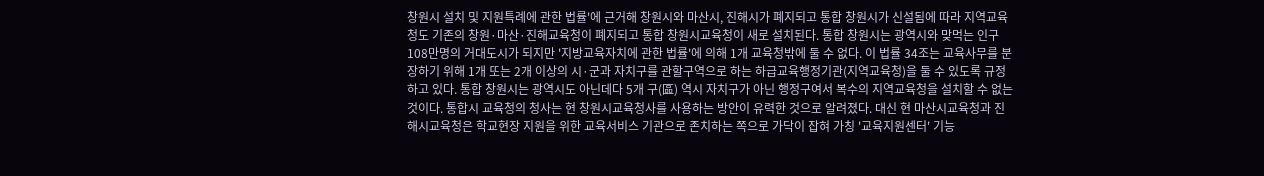창원시 설치 및 지원특례에 관한 법률'에 근거해 창원시와 마산시, 진해시가 폐지되고 통합 창원시가 신설됨에 따라 지역교육청도 기존의 창원·마산·진해교육청이 폐지되고 통합 창원시교육청이 새로 설치된다. 통합 창원시는 광역시와 맞먹는 인구 108만명의 거대도시가 되지만 '지방교육자치에 관한 법률'에 의해 1개 교육청밖에 둘 수 없다. 이 법률 34조는 교육사무를 분장하기 위해 1개 또는 2개 이상의 시·군과 자치구를 관할구역으로 하는 하급교육행정기관(지역교육청)을 둘 수 있도록 규정하고 있다. 통합 창원시는 광역시도 아닌데다 5개 구(區) 역시 자치구가 아닌 행정구여서 복수의 지역교육청을 설치할 수 없는 것이다. 통합시 교육청의 청사는 현 창원시교육청사를 사용하는 방안이 유력한 것으로 알려졌다. 대신 현 마산시교육청과 진해시교육청은 학교현장 지원을 위한 교육서비스 기관으로 존치하는 쪽으로 가닥이 잡혀 가칭 '교육지원센터' 기능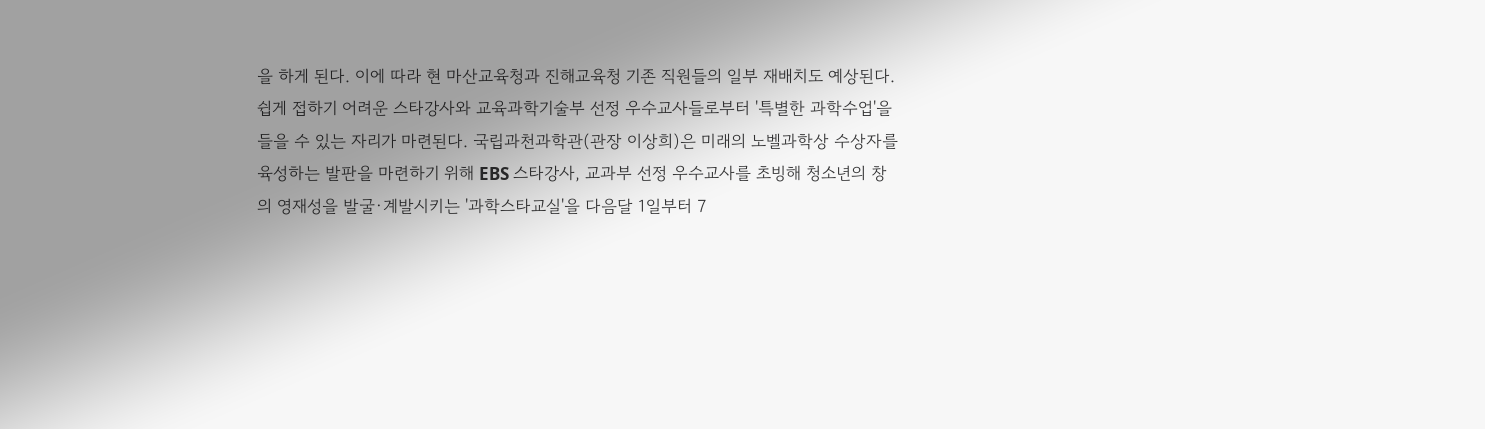을 하게 된다. 이에 따라 현 마산교육청과 진해교육청 기존 직원들의 일부 재배치도 예상된다.
쉽게 접하기 어려운 스타강사와 교육과학기술부 선정 우수교사들로부터 '특별한 과학수업'을 들을 수 있는 자리가 마련된다. 국립과천과학관(관장 이상희)은 미래의 노벨과학상 수상자를 육성하는 발판을 마련하기 위해 EBS 스타강사, 교과부 선정 우수교사를 초빙해 청소년의 창의 영재성을 발굴·계발시키는 '과학스타교실'을 다음달 1일부터 7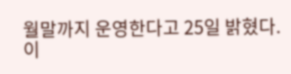월말까지 운영한다고 25일 밝혔다. 이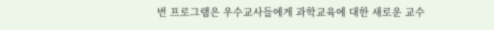번 프로그램은 우수교사들에게 과학교육에 대한 새로운 교수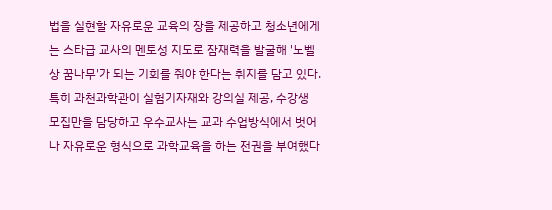법을 실현할 자유로운 교육의 장을 제공하고 청소년에게는 스타급 교사의 멘토성 지도로 잠재력을 발굴해 '노벨상 꿈나무'가 되는 기회를 줘야 한다는 취지를 담고 있다. 특히 과천과학관이 실험기자재와 강의실 제공, 수강생 모집만을 담당하고 우수교사는 교과 수업방식에서 벗어나 자유로운 형식으로 과학교육을 하는 전권을 부여했다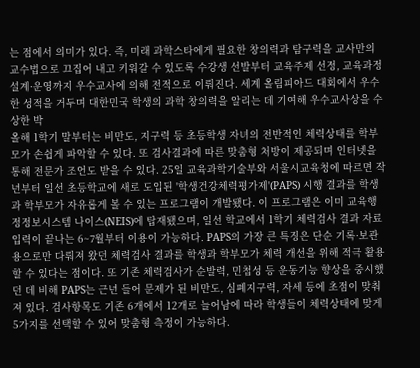는 점에서 의미가 있다. 즉, 미래 과학스타에게 필요한 창의력과 탐구력을 교사만의 교수법으로 끄집어 내고 키워갈 수 있도록 수강생 선발부터 교육주제 선정, 교육과정 설계·운영까지 우수교사에 의해 전적으로 이뤄진다. 세계 올림피아드 대회에서 우수한 성적을 거두며 대한민국 학생의 과학 창의력을 알리는 데 기여해 우수교사상을 수상한 박
올해 1학기 말부터는 비만도, 지구력 등 초등학생 자녀의 전반적인 체력상태를 학부모가 손쉽게 파악할 수 있다. 또 검사결과에 따른 맞춤형 처방이 제공되며 인터넷을 통해 전문가 조언도 받을 수 있다. 25일 교육과학기술부와 서울시교육청에 따르면 작년부터 일선 초등학교에 새로 도입된 '학생건강체력평가제'(PAPS) 시행 결과를 학생과 학부모가 자유롭게 볼 수 있는 프로그램이 개발됐다. 이 프로그램은 이미 교육행정정보시스템 나이스(NEIS)에 탑재됐으며, 일선 학교에서 1학기 체력검사 결과 자료 입력이 끝나는 6~7월부터 이용이 가능하다. PAPS의 가장 큰 특징은 단순 기록·보관용으로만 다뤄져 왔던 체력검사 결과를 학생과 학부모가 체력 개선을 위해 적극 활용할 수 있다는 점이다. 또 기존 체력검사가 순발력, 민첩성 등 운동기능 향상을 중시했던 데 비해 PAPS는 근년 들어 문제가 된 비만도, 심폐지구력, 자세 등에 초점이 맞춰져 있다. 검사항목도 기존 6개에서 12개로 늘어남에 따라 학생들이 체력상태에 맞게 5가지를 선택할 수 있어 맞춤형 측정이 가능하다.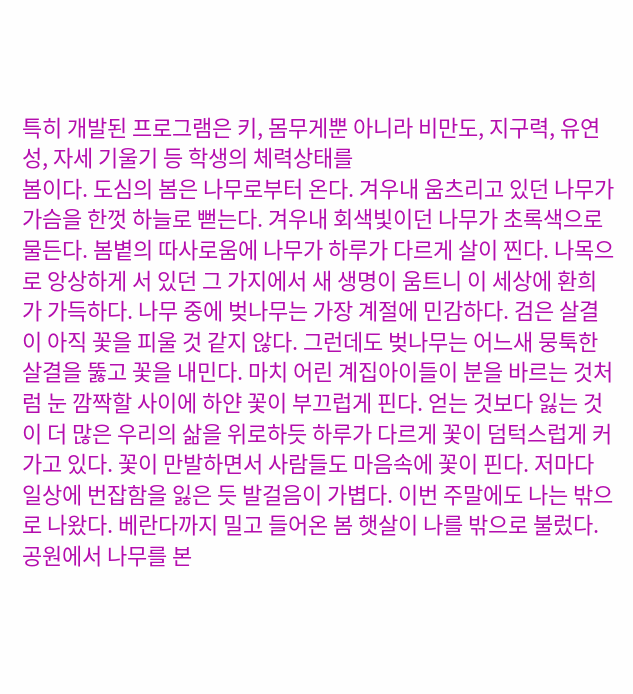특히 개발된 프로그램은 키, 몸무게뿐 아니라 비만도, 지구력, 유연성, 자세 기울기 등 학생의 체력상태를
봄이다. 도심의 봄은 나무로부터 온다. 겨우내 움츠리고 있던 나무가 가슴을 한껏 하늘로 뻗는다. 겨우내 회색빛이던 나무가 초록색으로 물든다. 봄볕의 따사로움에 나무가 하루가 다르게 살이 찐다. 나목으로 앙상하게 서 있던 그 가지에서 새 생명이 움트니 이 세상에 환희가 가득하다. 나무 중에 벚나무는 가장 계절에 민감하다. 검은 살결이 아직 꽃을 피울 것 같지 않다. 그런데도 벚나무는 어느새 뭉툭한 살결을 뚫고 꽃을 내민다. 마치 어린 계집아이들이 분을 바르는 것처럼 눈 깜짝할 사이에 하얀 꽃이 부끄럽게 핀다. 얻는 것보다 잃는 것이 더 많은 우리의 삶을 위로하듯 하루가 다르게 꽃이 덤턱스럽게 커 가고 있다. 꽃이 만발하면서 사람들도 마음속에 꽃이 핀다. 저마다 일상에 번잡함을 잃은 듯 발걸음이 가볍다. 이번 주말에도 나는 밖으로 나왔다. 베란다까지 밀고 들어온 봄 햇살이 나를 밖으로 불렀다. 공원에서 나무를 본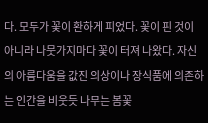다. 모두가 꽃이 환하게 피었다. 꽃이 핀 것이 아니라 나뭇가지마다 꽃이 터져 나왔다. 자신의 아름다움을 값진 의상이나 장식품에 의존하는 인간을 비웃듯 나무는 봄꽃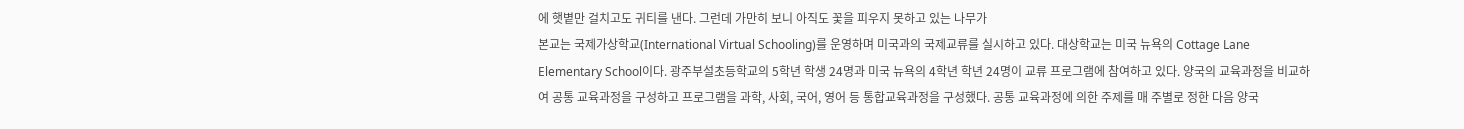에 햇볕만 걸치고도 귀티를 낸다. 그런데 가만히 보니 아직도 꽃을 피우지 못하고 있는 나무가
본교는 국제가상학교(International Virtual Schooling)를 운영하며 미국과의 국제교류를 실시하고 있다. 대상학교는 미국 뉴욕의 Cottage Lane Elementary School이다. 광주부설초등학교의 5학년 학생 24명과 미국 뉴욕의 4학년 학년 24명이 교류 프로그램에 참여하고 있다. 양국의 교육과정을 비교하여 공통 교육과정을 구성하고 프로그램을 과학, 사회, 국어, 영어 등 통합교육과정을 구성했다. 공통 교육과정에 의한 주제를 매 주별로 정한 다음 양국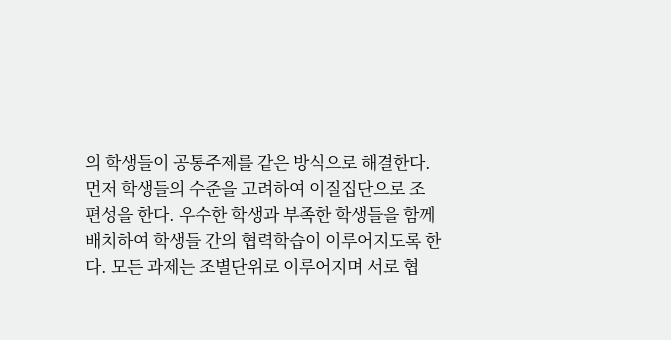의 학생들이 공통주제를 같은 방식으로 해결한다. 먼저 학생들의 수준을 고려하여 이질집단으로 조 편성을 한다. 우수한 학생과 부족한 학생들을 함께 배치하여 학생들 간의 협력학습이 이루어지도록 한다. 모든 과제는 조별단위로 이루어지며 서로 협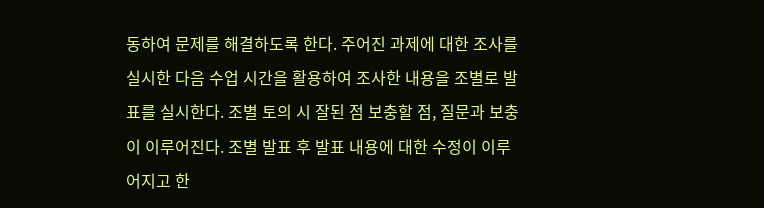동하여 문제를 해결하도록 한다. 주어진 과제에 대한 조사를 실시한 다음 수업 시간을 활용하여 조사한 내용을 조별로 발표를 실시한다. 조별 토의 시 잘된 점 보충할 점, 질문과 보충이 이루어진다. 조별 발표 후 발표 내용에 대한 수정이 이루어지고 한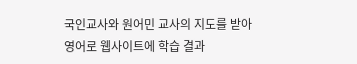국인교사와 원어민 교사의 지도를 받아 영어로 웹사이트에 학습 결과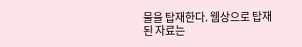물을 탑재한다. 웹상으로 탑재된 자료는